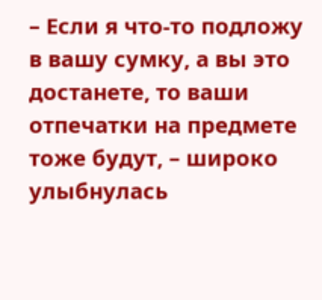– Если я что-то подложу в вашу сумку, а вы это достанете, то ваши отпечатки на предмете тоже будут, – широко улыбнулась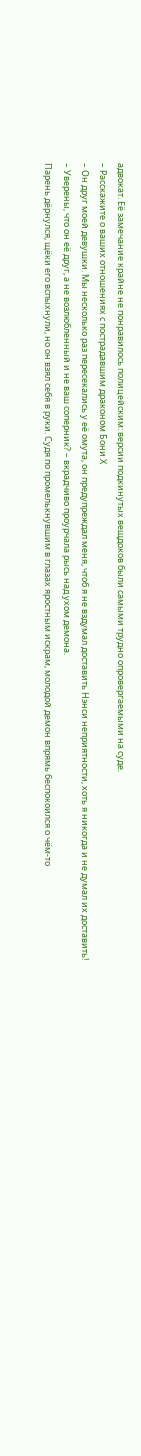адвокат. Её замечание крайне не понравилось полицейским: версии подкинутых вещдоков были самыми трудно опровергаемыми на суде.
– Расскажите о ваших отношениях с пострадавшим драконом Бони Х
– Он друг моей девушки. Мы несколько раз пересекались у её омута, он предупреждал меня, чтоб я не вздумал доставить Нэнси неприятности, хоть я никогда и не думал их доставить!
– Уверены, что он её друг, а не возлюбленный и не ваш соперник? – вкрадчиво проурчала рысь над ухом демона.
Парень дёрнулся, щёки его вспыхнули, но он взял себя в руки. Судя по промелькнувшим в глазах яростным искрам, молодой демон впрямь беспокоился о чём-то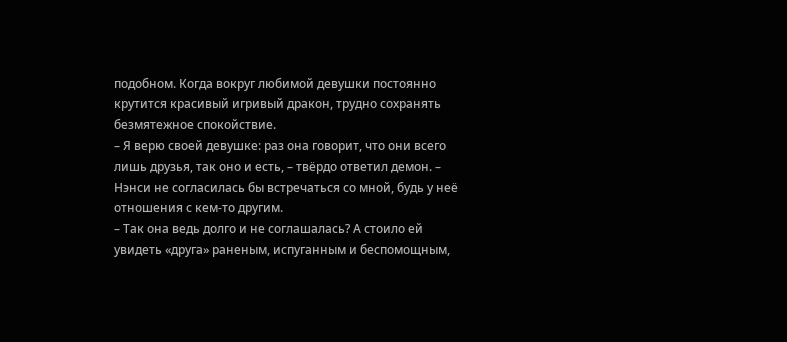подобном. Когда вокруг любимой девушки постоянно крутится красивый игривый дракон, трудно сохранять безмятежное спокойствие.
– Я верю своей девушке: раз она говорит, что они всего лишь друзья, так оно и есть, – твёрдо ответил демон. – Нэнси не согласилась бы встречаться со мной, будь у неё отношения с кем-то другим.
– Так она ведь долго и не соглашалась? А стоило ей увидеть «друга» раненым, испуганным и беспомощным,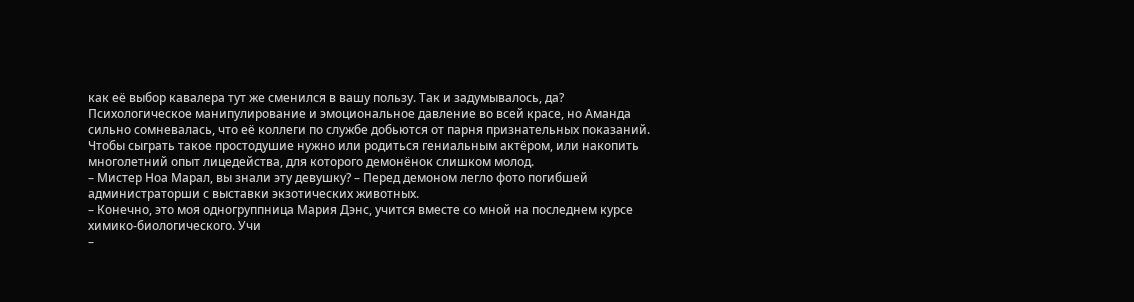как её выбор кавалера тут же сменился в вашу пользу. Так и задумывалось, да?
Психологическое манипулирование и эмоциональное давление во всей красе, но Аманда сильно сомневалась, что её коллеги по службе добьются от парня признательных показаний. Чтобы сыграть такое простодушие нужно или родиться гениальным актёром, или накопить многолетний опыт лицедейства, для которого демонёнок слишком молод.
– Мистер Ноа Марал, вы знали эту девушку? – Перед демоном легло фото погибшей администраторши с выставки экзотических животных.
– Конечно, это моя одногруппница Мария Дэнс, учится вместе со мной на последнем курсе химико-биологического. Учи
–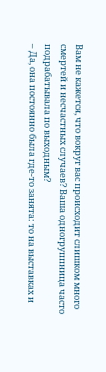Вам не кажется, что вокруг вас происходит слишком много смертей и несчастных случаев? Ваша одногруппница часто подрабатывала по выходным?
– Да, она постоянно была где-то занята: то на выставках и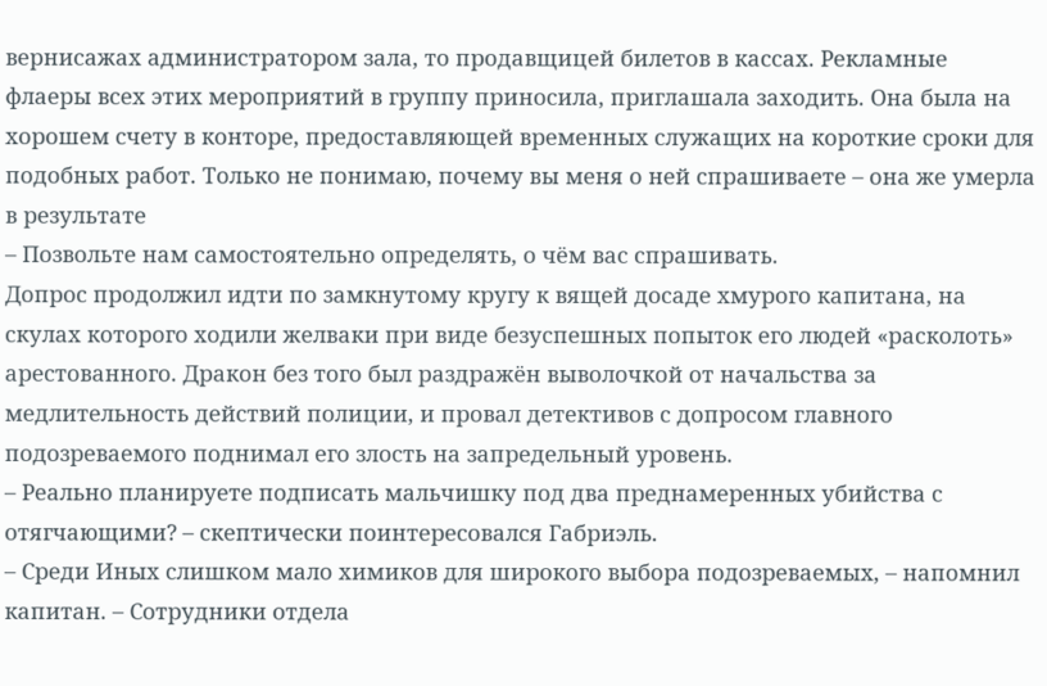вернисажах администратором зала, то продавщицей билетов в кассах. Рекламные флаеры всех этих мероприятий в группу приносила, приглашала заходить. Она была на хорошем счету в конторе, предоставляющей временных служащих на короткие сроки для подобных работ. Только не понимаю, почему вы меня о ней спрашиваете – она же умерла в результате
– Позвольте нам самостоятельно определять, о чём вас спрашивать.
Допрос продолжил идти по замкнутому кругу к вящей досаде хмурого капитана, на скулах которого ходили желваки при виде безуспешных попыток его людей «расколоть» арестованного. Дракон без того был раздражён выволочкой от начальства за медлительность действий полиции, и провал детективов с допросом главного подозреваемого поднимал его злость на запредельный уровень.
– Реально планируете подписать мальчишку под два преднамеренных убийства с отягчающими? – скептически поинтересовался Габриэль.
– Среди Иных слишком мало химиков для широкого выбора подозреваемых, – напомнил капитан. – Сотрудники отдела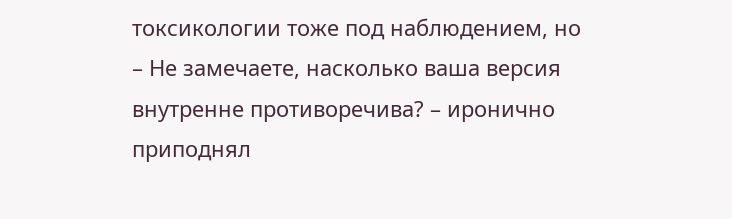токсикологии тоже под наблюдением, но
– Не замечаете, насколько ваша версия внутренне противоречива? – иронично приподнял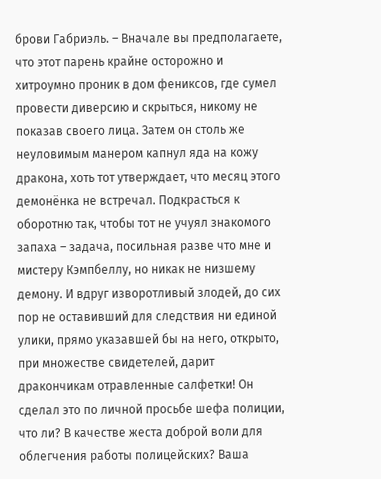брови Габриэль. – Вначале вы предполагаете, что этот парень крайне осторожно и хитроумно проник в дом фениксов, где сумел провести диверсию и скрыться, никому не показав своего лица. Затем он столь же неуловимым манером капнул яда на кожу дракона, хоть тот утверждает, что месяц этого демонёнка не встречал. Подкрасться к оборотню так, чтобы тот не учуял знакомого запаха – задача, посильная разве что мне и мистеру Кэмпбеллу, но никак не низшему демону. И вдруг изворотливый злодей, до сих пор не оставивший для следствия ни единой улики, прямо указавшей бы на него, открыто, при множестве свидетелей, дарит дракончикам отравленные салфетки! Он сделал это по личной просьбе шефа полиции, что ли? В качестве жеста доброй воли для облегчения работы полицейских? Ваша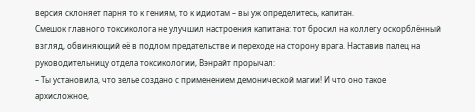версия склоняет парня то к гениям, то к идиотам – вы уж определитесь, капитан.
Смешок главного токсиколога не улучшил настроения капитана: тот бросил на коллегу оскорблённый взгляд, обвиняющий её в подлом предательстве и переходе на сторону врага. Наставив палец на руководительницу отдела токсикологии, Вэнрайт прорычал:
– Ты установила, что зелье создано с применением демонической магии! И что оно такое архисложное,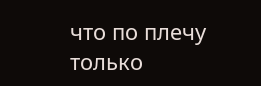что по плечу только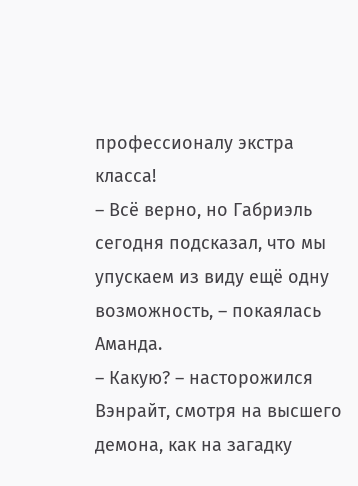профессионалу экстра класса!
– Всё верно, но Габриэль сегодня подсказал, что мы упускаем из виду ещё одну возможность, – покаялась Аманда.
– Какую? – насторожился Вэнрайт, смотря на высшего демона, как на загадку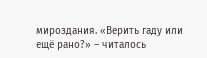мироздания. «Верить гаду или ещё рано?» – читалось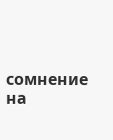сомнение на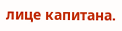лице капитана.